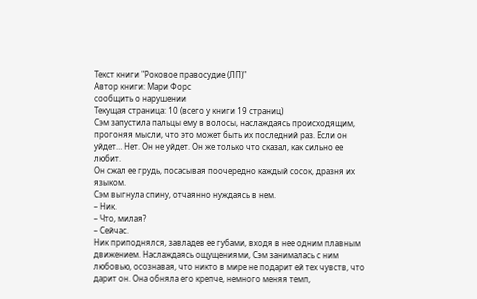Текст книги "Роковое правосудие (ЛП)"
Автор книги: Мари Форс
сообщить о нарушении
Текущая страница: 10 (всего у книги 19 страниц)
Сэм запустила пальцы ему в волосы, наслаждаясь происходящим, прогоняя мысли, что это может быть их последний раз. Если он уйдет… Нет. Он не уйдет. Он же только что сказал, как сильно ее любит.
Он сжал ее грудь, посасывая поочередно каждый сосок, дразня их языком.
Сэм выгнула спину, отчаянно нуждаясь в нем.
– Ник.
– Что, милая?
– Сейчас.
Ник приподнялся, завладев ее губами, входя в нее одним плавным движением. Наслаждаясь ощущениями, Сэм занималась с ним любовью, осознавая, что никто в мире не подарит ей тех чувств, что дарит он. Она обняла его крепче, немного меняя темп,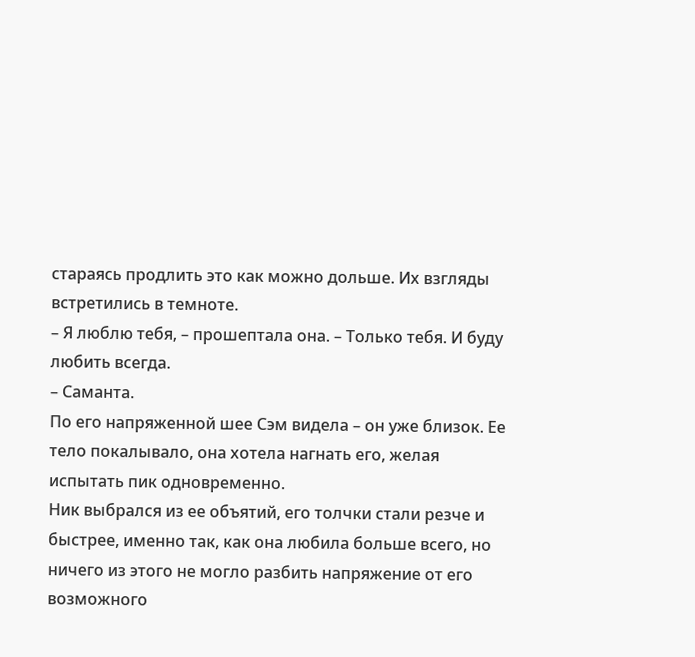стараясь продлить это как можно дольше. Их взгляды встретились в темноте.
– Я люблю тебя, – прошептала она. – Только тебя. И буду любить всегда.
– Саманта.
По его напряженной шее Сэм видела – он уже близок. Ее тело покалывало, она хотела нагнать его, желая испытать пик одновременно.
Ник выбрался из ее объятий, его толчки стали резче и быстрее, именно так, как она любила больше всего, но ничего из этого не могло разбить напряжение от его возможного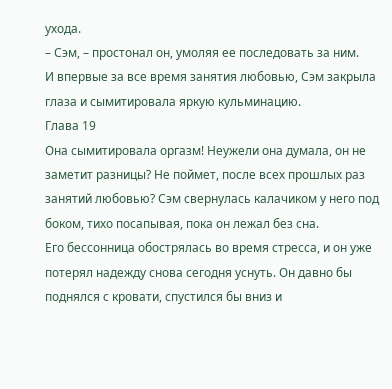ухода.
– Сэм, – простонал он, умоляя ее последовать за ним.
И впервые за все время занятия любовью, Сэм закрыла глаза и сымитировала яркую кульминацию.
Глава 19
Она сымитировала оргазм! Неужели она думала, он не заметит разницы? Не поймет, после всех прошлых раз занятий любовью? Сэм свернулась калачиком у него под боком, тихо посапывая, пока он лежал без сна.
Его бессонница обострялась во время стресса, и он уже потерял надежду снова сегодня уснуть. Он давно бы поднялся с кровати, спустился бы вниз и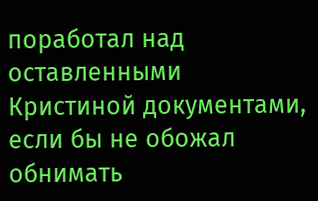поработал над оставленными Кристиной документами, если бы не обожал обнимать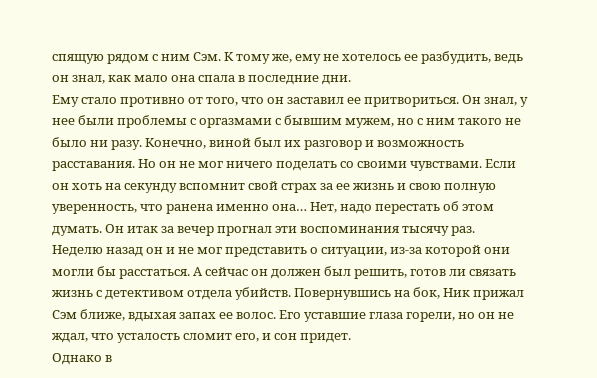спящую рядом с ним Сэм. К тому же, ему не хотелось ее разбудить, ведь он знал, как мало она спала в последние дни.
Ему стало противно от того, что он заставил ее притвориться. Он знал, у нее были проблемы с оргазмами с бывшим мужем, но с ним такого не было ни разу. Конечно, виной был их разговор и возможность расставания. Но он не мог ничего поделать со своими чувствами. Если он хоть на секунду вспомнит свой страх за ее жизнь и свою полную уверенность, что ранена именно она… Нет, надо перестать об этом думать. Он итак за вечер прогнал эти воспоминания тысячу раз.
Неделю назад он и не мог представить о ситуации, из-за которой они могли бы расстаться. А сейчас он должен был решить, готов ли связать жизнь с детективом отдела убийств. Повернувшись на бок, Ник прижал Сэм ближе, вдыхая запах ее волос. Его уставшие глаза горели, но он не ждал, что усталость сломит его, и сон придет.
Однако в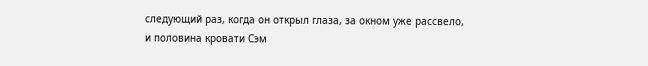следующий раз, когда он открыл глаза, за окном уже рассвело, и половина кровати Сэм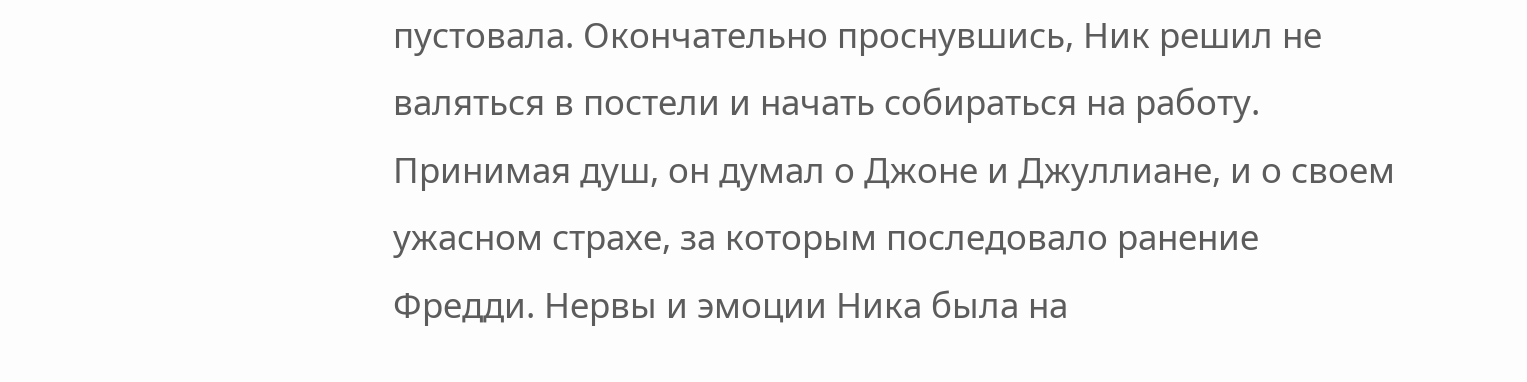пустовала. Окончательно проснувшись, Ник решил не валяться в постели и начать собираться на работу. Принимая душ, он думал о Джоне и Джуллиане, и о своем ужасном страхе, за которым последовало ранение Фредди. Нервы и эмоции Ника была на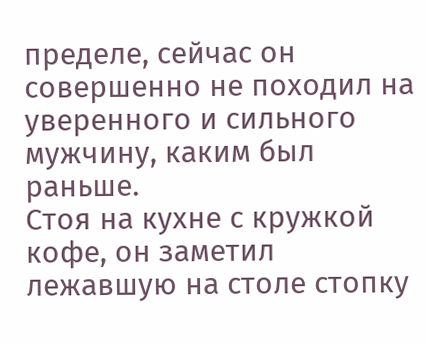пределе, сейчас он совершенно не походил на уверенного и сильного мужчину, каким был раньше.
Стоя на кухне с кружкой кофе, он заметил лежавшую на столе стопку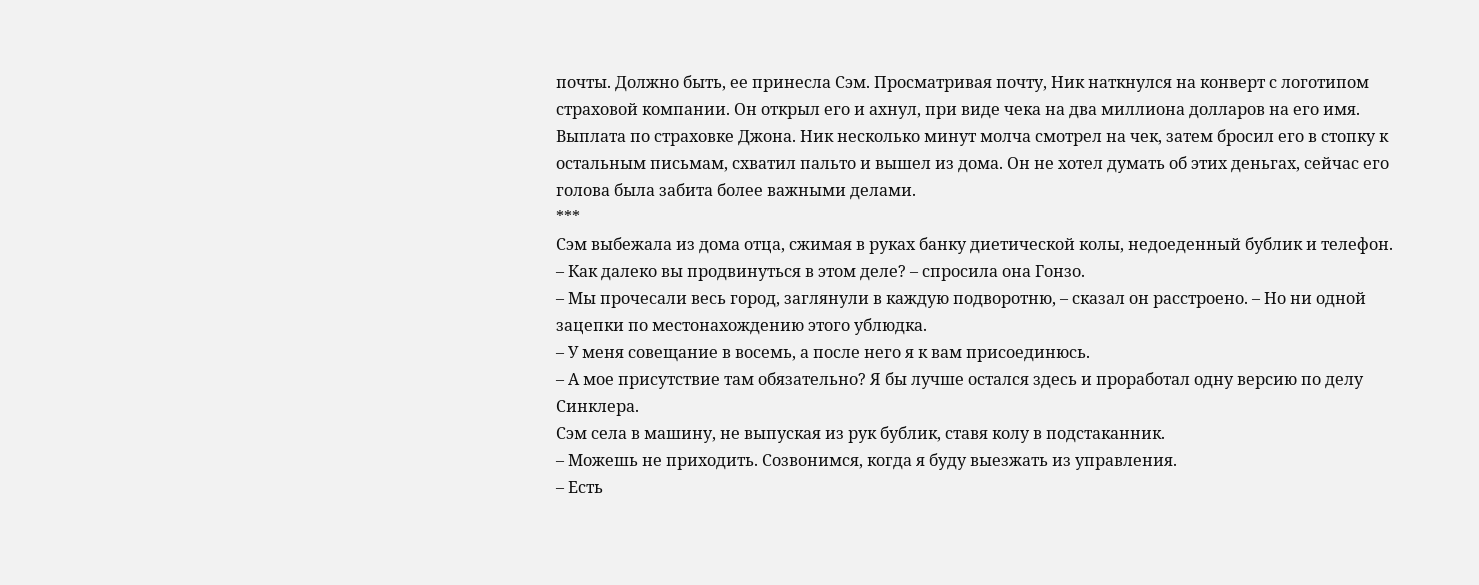почты. Должно быть, ее принесла Сэм. Просматривая почту, Ник наткнулся на конверт с логотипом страховой компании. Он открыл его и ахнул, при виде чека на два миллиона долларов на его имя. Выплата по страховке Джона. Ник несколько минут молча смотрел на чек, затем бросил его в стопку к остальным письмам, схватил пальто и вышел из дома. Он не хотел думать об этих деньгах, сейчас его голова была забита более важными делами.
***
Сэм выбежала из дома отца, сжимая в руках банку диетической колы, недоеденный бублик и телефон.
– Как далеко вы продвинуться в этом деле? – спросила она Гонзо.
– Мы прочесали весь город, заглянули в каждую подворотню, – сказал он расстроено. – Но ни одной зацепки по местонахождению этого ублюдка.
– У меня совещание в восемь, а после него я к вам присоединюсь.
– А мое присутствие там обязательно? Я бы лучше остался здесь и проработал одну версию по делу Синклера.
Сэм села в машину, не выпуская из рук бублик, ставя колу в подстаканник.
– Можешь не приходить. Созвонимся, когда я буду выезжать из управления.
– Есть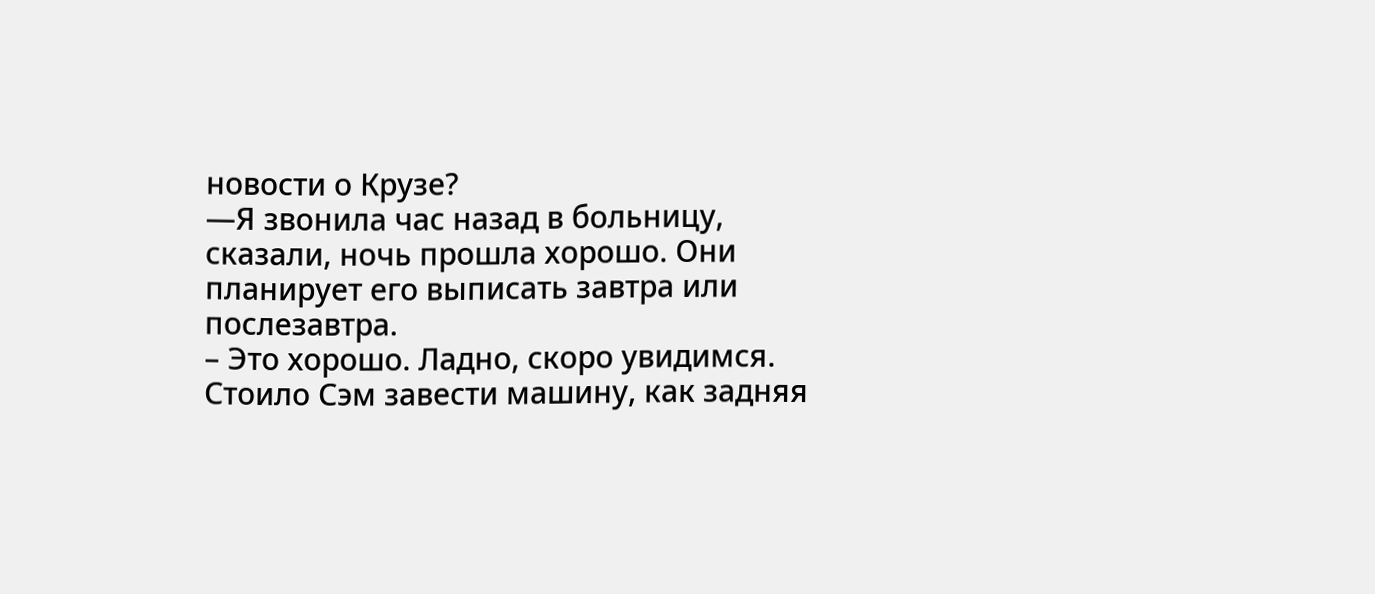новости о Крузе?
—Я звонила час назад в больницу, сказали, ночь прошла хорошо. Они планирует его выписать завтра или послезавтра.
– Это хорошо. Ладно, скоро увидимся.
Стоило Сэм завести машину, как задняя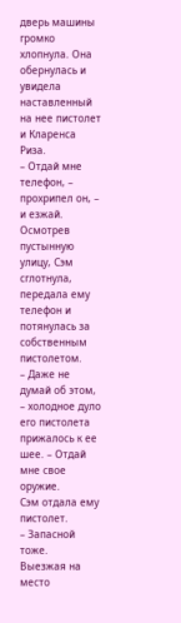дверь машины громко хлопнула. Она обернулась и увидела наставленный на нее пистолет и Кларенса Риза.
– Отдай мне телефон, – прохрипел он, – и езжай.
Осмотрев пустынную улицу, Сэм сглотнула, передала ему телефон и потянулась за собственным пистолетом.
– Даже не думай об этом, – холодное дуло его пистолета прижалось к ее шее. – Отдай мне свое оружие.
Сэм отдала ему пистолет.
– Запасной тоже.
Выезжая на место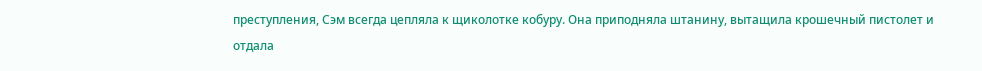преступления, Сэм всегда цепляла к щиколотке кобуру. Она приподняла штанину, вытащила крошечный пистолет и отдала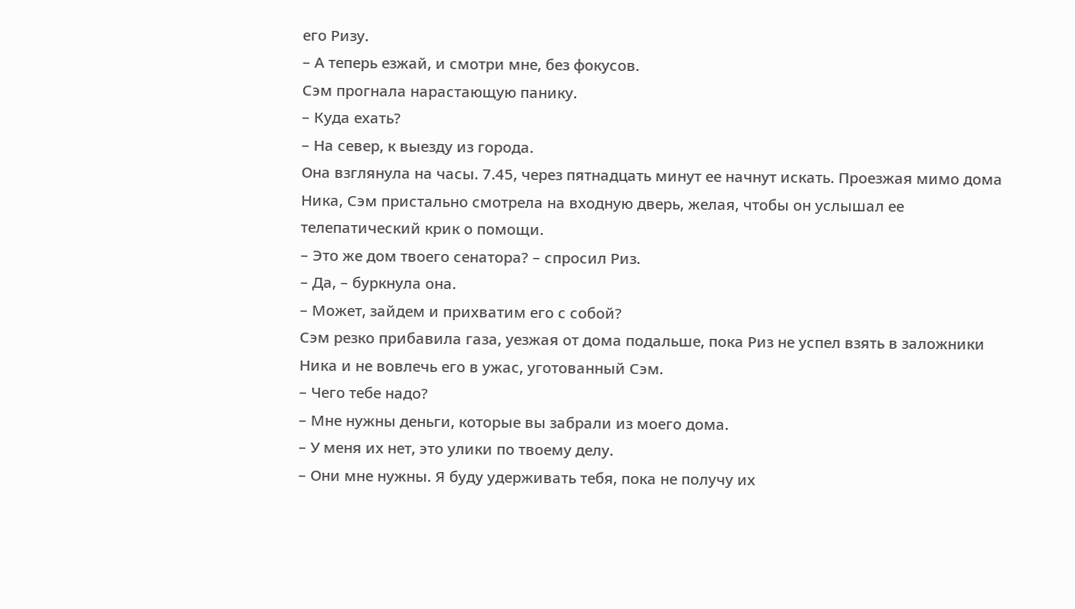его Ризу.
– А теперь езжай, и смотри мне, без фокусов.
Сэм прогнала нарастающую панику.
– Куда ехать?
– На север, к выезду из города.
Она взглянула на часы. 7.45, через пятнадцать минут ее начнут искать. Проезжая мимо дома Ника, Сэм пристально смотрела на входную дверь, желая, чтобы он услышал ее телепатический крик о помощи.
– Это же дом твоего сенатора? – спросил Риз.
– Да, – буркнула она.
– Может, зайдем и прихватим его с собой?
Сэм резко прибавила газа, уезжая от дома подальше, пока Риз не успел взять в заложники Ника и не вовлечь его в ужас, уготованный Сэм.
– Чего тебе надо?
– Мне нужны деньги, которые вы забрали из моего дома.
– У меня их нет, это улики по твоему делу.
– Они мне нужны. Я буду удерживать тебя, пока не получу их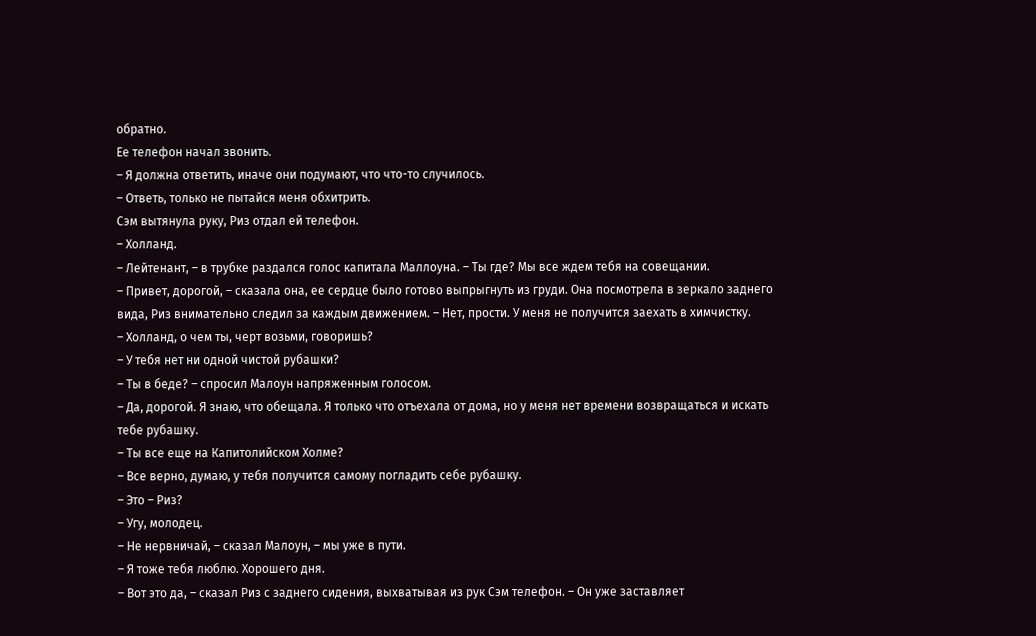обратно.
Ее телефон начал звонить.
– Я должна ответить, иначе они подумают, что что-то случилось.
– Ответь, только не пытайся меня обхитрить.
Сэм вытянула руку, Риз отдал ей телефон.
– Холланд.
– Лейтенант, – в трубке раздался голос капитала Маллоуна. – Ты где? Мы все ждем тебя на совещании.
– Привет, дорогой, – сказала она, ее сердце было готово выпрыгнуть из груди. Она посмотрела в зеркало заднего вида, Риз внимательно следил за каждым движением. – Нет, прости. У меня не получится заехать в химчистку.
– Холланд, о чем ты, черт возьми, говоришь?
– У тебя нет ни одной чистой рубашки?
– Ты в беде? – спросил Малоун напряженным голосом.
– Да, дорогой. Я знаю, что обещала. Я только что отъехала от дома, но у меня нет времени возвращаться и искать тебе рубашку.
– Ты все еще на Капитолийском Холме?
– Все верно, думаю, у тебя получится самому погладить себе рубашку.
– Это – Риз?
– Угу, молодец.
– Не нервничай, – сказал Малоун, – мы уже в пути.
– Я тоже тебя люблю. Хорошего дня.
– Вот это да, – сказал Риз с заднего сидения, выхватывая из рук Сэм телефон. – Он уже заставляет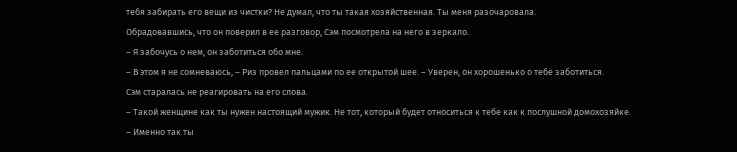тебя забирать его вещи из чистки? Не думал, что ты такая хозяйственная. Ты меня разочаровала.
Обрадовавшись, что он поверил в ее разговор, Сэм посмотрела на него в зеркало.
– Я забочусь о нем, он заботиться обо мне.
– В этом я не сомневаюсь, – Риз провел пальцами по ее открытой шее. – Уверен, он хорошенько о тебе заботиться.
Сэм старалась не реагировать на его слова.
– Такой женщине как ты нужен настоящий мужик. Не тот, который будет относиться к тебе как к послушной домохозяйке.
– Именно так ты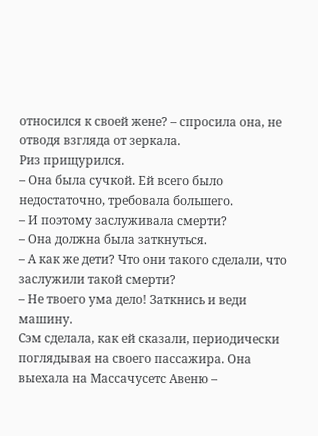относился к своей жене? – спросила она, не отводя взгляда от зеркала.
Риз прищурился.
– Она была сучкой. Ей всего было недостаточно, требовала большего.
– И поэтому заслуживала смерти?
– Она должна была заткнуться.
– А как же дети? Что они такого сделали, что заслужили такой смерти?
– Не твоего ума дело! Заткнись и веди машину.
Сэм сделала, как ей сказали, периодически поглядывая на своего пассажира. Она выехала на Массачусетс Авеню –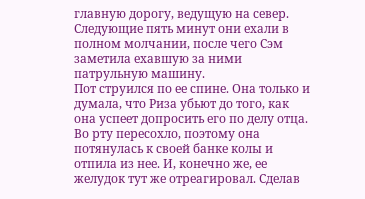главную дорогу, ведущую на север. Следующие пять минут они ехали в полном молчании, после чего Сэм заметила ехавшую за ними патрульную машину.
Пот струился по ее спине. Она только и думала, что Риза убьют до того, как она успеет допросить его по делу отца. Во рту пересохло, поэтому она потянулась к своей банке колы и отпила из нее. И, конечно же, ее желудок тут же отреагировал. Сделав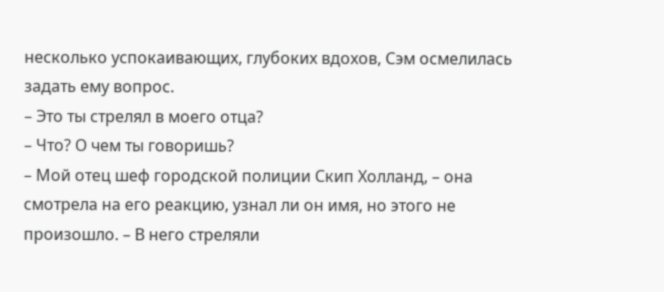несколько успокаивающих, глубоких вдохов, Сэм осмелилась задать ему вопрос.
– Это ты стрелял в моего отца?
– Что? О чем ты говоришь?
– Мой отец шеф городской полиции Скип Холланд, – она смотрела на его реакцию, узнал ли он имя, но этого не произошло. – В него стреляли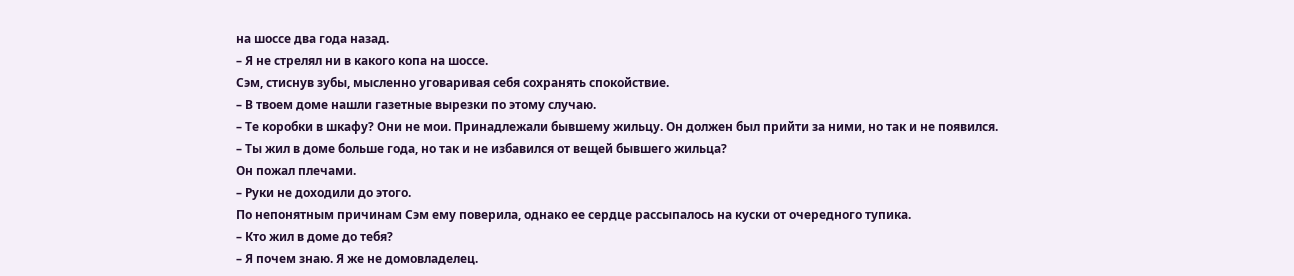на шоссе два года назад.
– Я не стрелял ни в какого копа на шоссе.
Сэм, стиснув зубы, мысленно уговаривая себя сохранять спокойствие.
– В твоем доме нашли газетные вырезки по этому случаю.
– Те коробки в шкафу? Они не мои. Принадлежали бывшему жильцу. Он должен был прийти за ними, но так и не появился.
– Ты жил в доме больше года, но так и не избавился от вещей бывшего жильца?
Он пожал плечами.
– Руки не доходили до этого.
По непонятным причинам Сэм ему поверила, однако ее сердце рассыпалось на куски от очередного тупика.
– Кто жил в доме до тебя?
– Я почем знаю. Я же не домовладелец.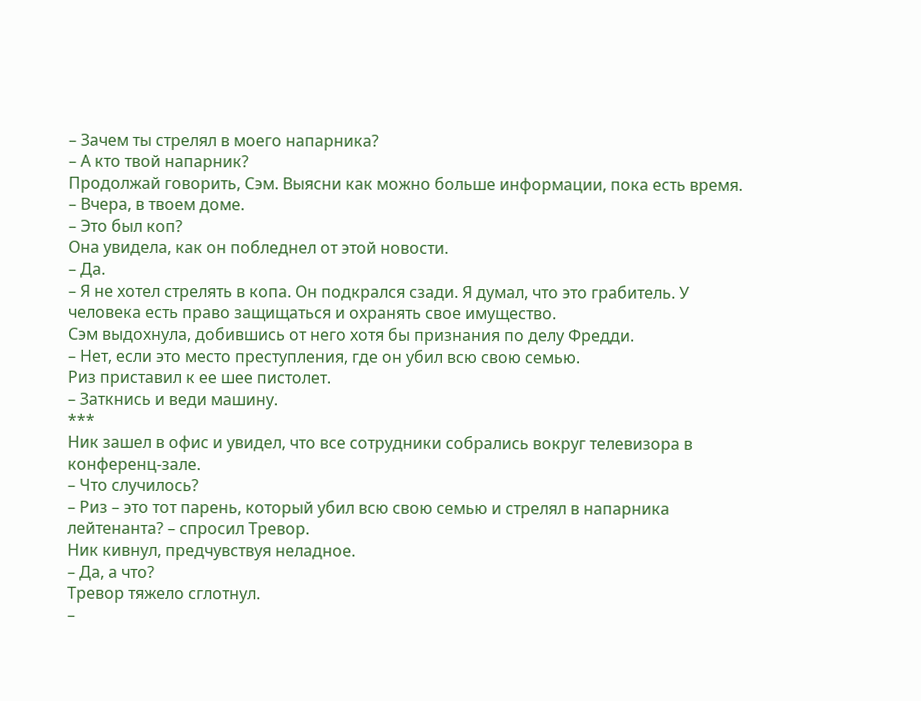– Зачем ты стрелял в моего напарника?
– А кто твой напарник?
Продолжай говорить, Сэм. Выясни как можно больше информации, пока есть время.
– Вчера, в твоем доме.
– Это был коп?
Она увидела, как он побледнел от этой новости.
– Да.
– Я не хотел стрелять в копа. Он подкрался сзади. Я думал, что это грабитель. У человека есть право защищаться и охранять свое имущество.
Сэм выдохнула, добившись от него хотя бы признания по делу Фредди.
– Нет, если это место преступления, где он убил всю свою семью.
Риз приставил к ее шее пистолет.
– Заткнись и веди машину.
***
Ник зашел в офис и увидел, что все сотрудники собрались вокруг телевизора в конференц-зале.
– Что случилось?
– Риз – это тот парень, который убил всю свою семью и стрелял в напарника лейтенанта? – спросил Тревор.
Ник кивнул, предчувствуя неладное.
– Да, а что?
Тревор тяжело сглотнул.
–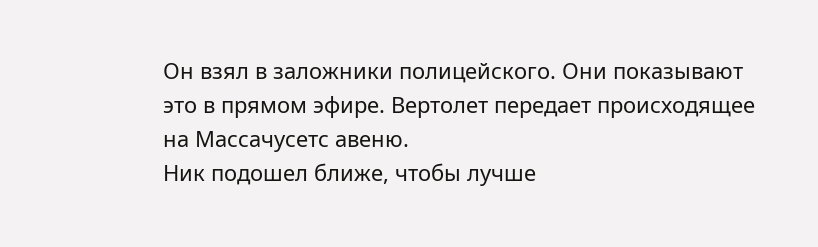Он взял в заложники полицейского. Они показывают это в прямом эфире. Вертолет передает происходящее на Массачусетс авеню.
Ник подошел ближе, чтобы лучше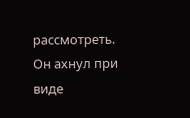рассмотреть. Он ахнул при виде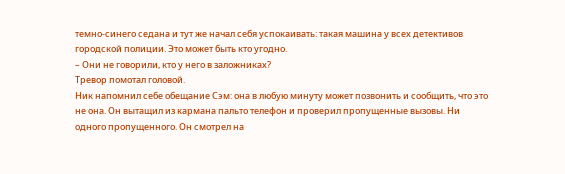темно-синего седана и тут же начал себя успокаивать: такая машина у всех детективов городской полиции. Это может быть кто угодно.
– Они не говорили, кто у него в заложниках?
Тревор помотал головой.
Ник напомнил себе обещание Сэм: она в любую минуту может позвонить и сообщить, что это не она. Он вытащил из кармана пальто телефон и проверил пропущенные вызовы. Ни одного пропущенного. Он смотрел на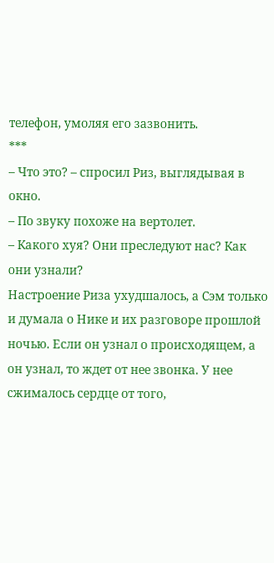телефон, умоляя его зазвонить.
***
– Что это? – спросил Риз, выглядывая в окно.
– По звуку похоже на вертолет.
– Какого хуя? Они преследуют нас? Как они узнали?
Настроение Риза ухудшалось, а Сэм только и думала о Нике и их разговоре прошлой ночью. Если он узнал о происходящем, а он узнал, то ждет от нее звонка. У нее сжималось сердце от того,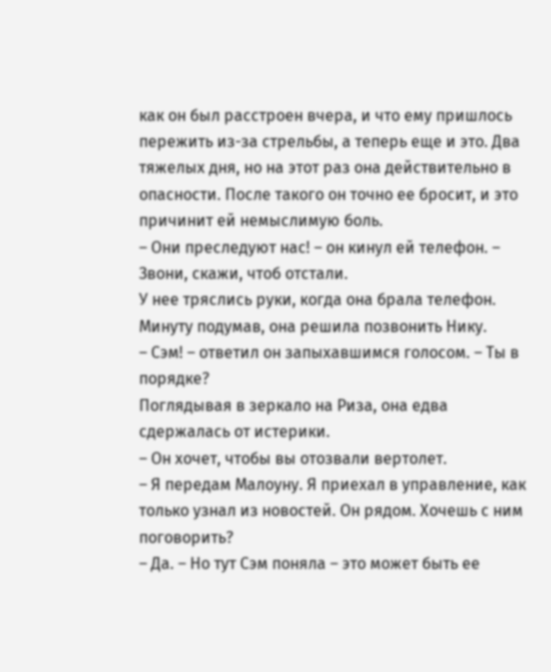как он был расстроен вчера, и что ему пришлось пережить из-за стрельбы, а теперь еще и это. Два тяжелых дня, но на этот раз она действительно в опасности. После такого он точно ее бросит, и это причинит ей немыслимую боль.
– Они преследуют нас! – он кинул ей телефон. – Звони, скажи, чтоб отстали.
У нее тряслись руки, когда она брала телефон. Минуту подумав, она решила позвонить Нику.
– Сэм! – ответил он запыхавшимся голосом. – Ты в порядке?
Поглядывая в зеркало на Риза, она едва сдержалась от истерики.
– Он хочет, чтобы вы отозвали вертолет.
– Я передам Малоуну. Я приехал в управление, как только узнал из новостей. Он рядом. Хочешь с ним поговорить?
– Да. – Но тут Сэм поняла – это может быть ее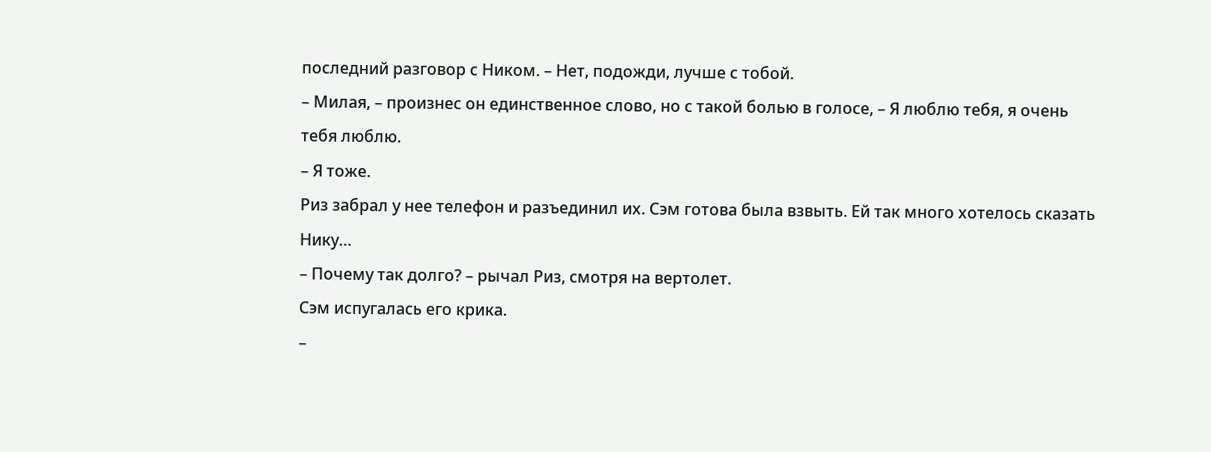последний разговор с Ником. – Нет, подожди, лучше с тобой.
– Милая, – произнес он единственное слово, но с такой болью в голосе, – Я люблю тебя, я очень тебя люблю.
– Я тоже.
Риз забрал у нее телефон и разъединил их. Сэм готова была взвыть. Ей так много хотелось сказать Нику…
– Почему так долго? – рычал Риз, смотря на вертолет.
Сэм испугалась его крика.
–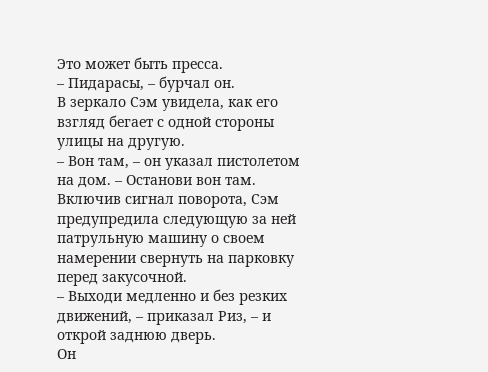Это может быть пресса.
– Пидарасы, – бурчал он.
В зеркало Сэм увидела, как его взгляд бегает с одной стороны улицы на другую.
– Вон там, – он указал пистолетом на дом. – Останови вон там.
Включив сигнал поворота, Сэм предупредила следующую за ней патрульную машину о своем намерении свернуть на парковку перед закусочной.
– Выходи медленно и без резких движений, – приказал Риз, – и открой заднюю дверь.
Он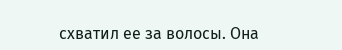схватил ее за волосы. Она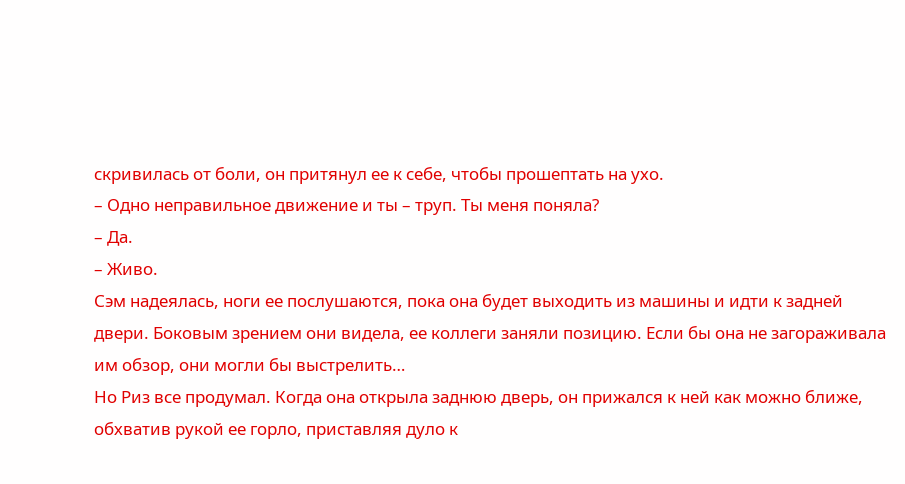скривилась от боли, он притянул ее к себе, чтобы прошептать на ухо.
– Одно неправильное движение и ты – труп. Ты меня поняла?
– Да.
– Живо.
Сэм надеялась, ноги ее послушаются, пока она будет выходить из машины и идти к задней двери. Боковым зрением они видела, ее коллеги заняли позицию. Если бы она не загораживала им обзор, они могли бы выстрелить…
Но Риз все продумал. Когда она открыла заднюю дверь, он прижался к ней как можно ближе, обхватив рукой ее горло, приставляя дуло к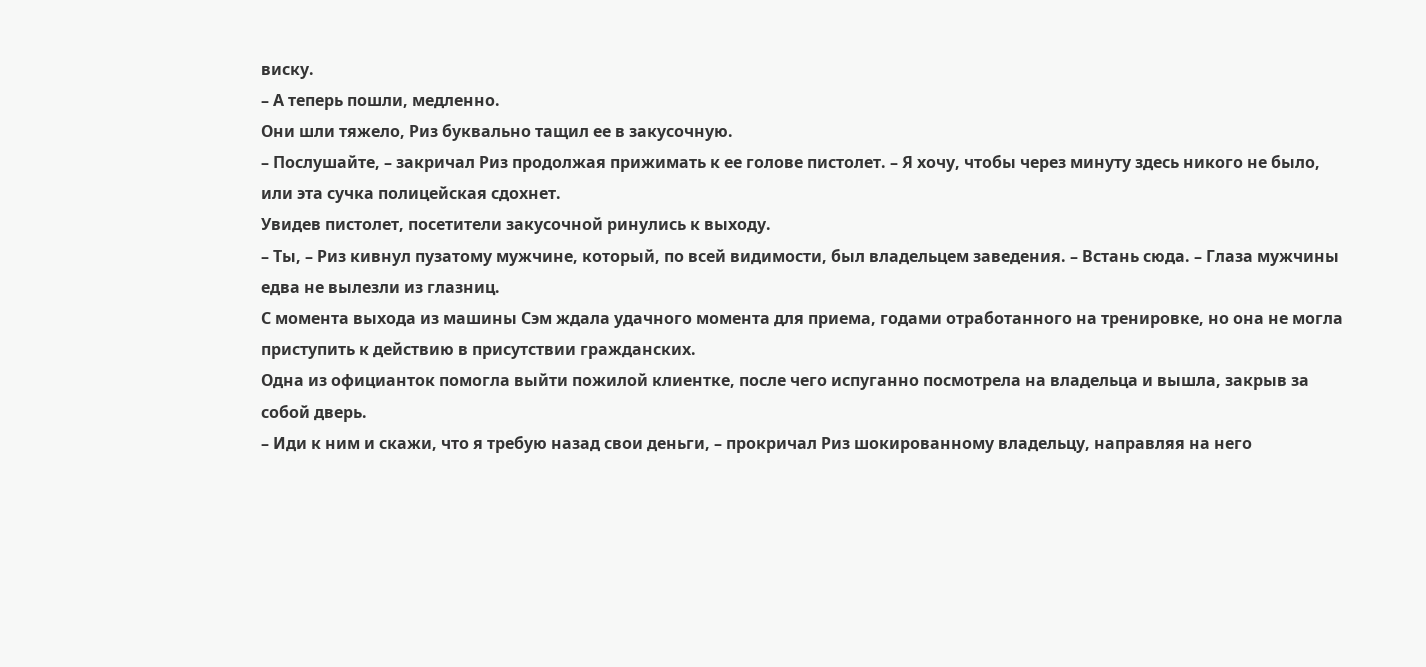виску.
– А теперь пошли, медленно.
Они шли тяжело, Риз буквально тащил ее в закусочную.
– Послушайте, – закричал Риз продолжая прижимать к ее голове пистолет. – Я хочу, чтобы через минуту здесь никого не было, или эта сучка полицейская сдохнет.
Увидев пистолет, посетители закусочной ринулись к выходу.
– Ты, – Риз кивнул пузатому мужчине, который, по всей видимости, был владельцем заведения. – Встань сюда. – Глаза мужчины едва не вылезли из глазниц.
С момента выхода из машины Сэм ждала удачного момента для приема, годами отработанного на тренировке, но она не могла приступить к действию в присутствии гражданских.
Одна из официанток помогла выйти пожилой клиентке, после чего испуганно посмотрела на владельца и вышла, закрыв за собой дверь.
– Иди к ним и скажи, что я требую назад свои деньги, – прокричал Риз шокированному владельцу, направляя на него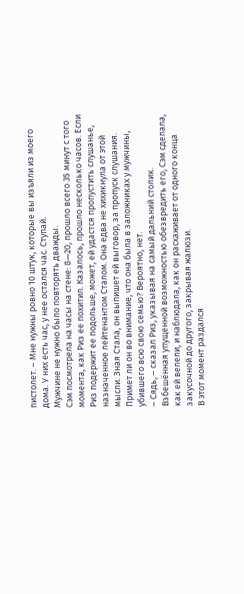пистолет. – Мне нужны ровно 10 штук, которые вы изъяли из моего дома. У них есть час, у нее остался час. Ступай.
Мужчине не нужно было повторять дважды.
Сэм посмотрела на часы на стене: 8—20, прошло всего 35 минут с того момента, как Риз ее похитил. Казалось, прошло несколько часов. Если Риз подержит ее подольше, может, ей удастся пропустить слушанье, назначенное лейтенантом Сталом. Она едва не хихикнула от этой мысли. Зная Стала, он выпишет ей выговор, за пропуск слушания. Примет ли он во внимание, что она была в заложниках у мужчины, убившего всю свою семью? Вероятно, нет.
– Сядь, – сказал Риз, указывая на самый дальний столик.
Взбешённая упущенной возможностью обезвредить его, Сэм сделала, как ей велели, и наблюдала, как он расхаживает от одного конца закусочной до другого, закрывая жалюзи.
В этот момент раздался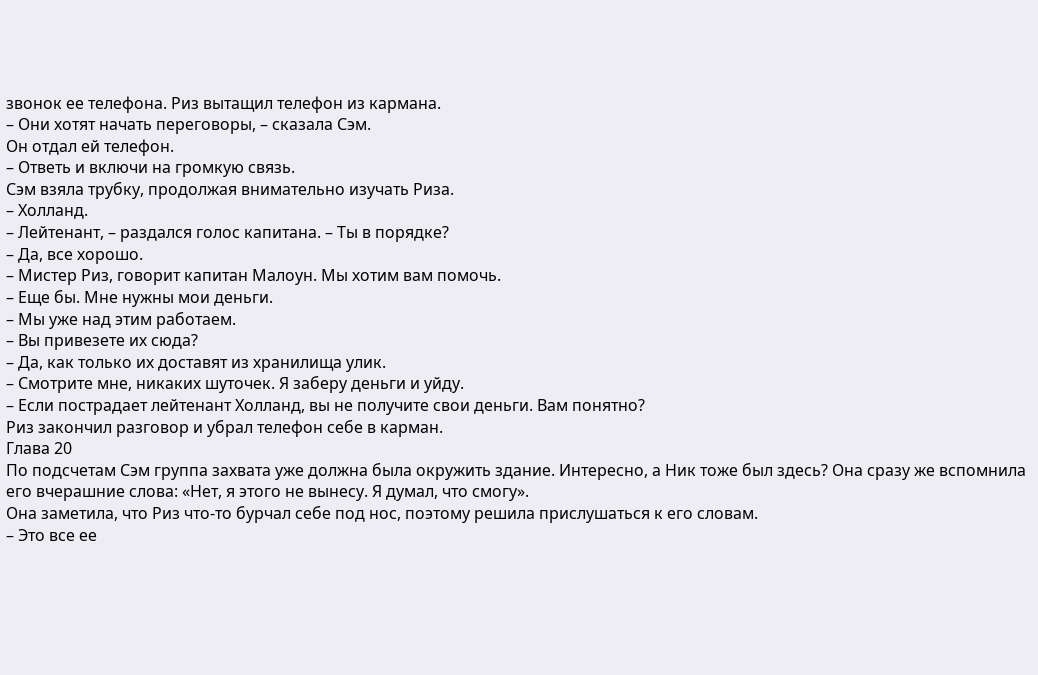звонок ее телефона. Риз вытащил телефон из кармана.
– Они хотят начать переговоры, – сказала Сэм.
Он отдал ей телефон.
– Ответь и включи на громкую связь.
Сэм взяла трубку, продолжая внимательно изучать Риза.
– Холланд.
– Лейтенант, – раздался голос капитана. – Ты в порядке?
– Да, все хорошо.
– Мистер Риз, говорит капитан Малоун. Мы хотим вам помочь.
– Еще бы. Мне нужны мои деньги.
– Мы уже над этим работаем.
– Вы привезете их сюда?
– Да, как только их доставят из хранилища улик.
– Смотрите мне, никаких шуточек. Я заберу деньги и уйду.
– Если пострадает лейтенант Холланд, вы не получите свои деньги. Вам понятно?
Риз закончил разговор и убрал телефон себе в карман.
Глава 20
По подсчетам Сэм группа захвата уже должна была окружить здание. Интересно, а Ник тоже был здесь? Она сразу же вспомнила его вчерашние слова: «Нет, я этого не вынесу. Я думал, что смогу».
Она заметила, что Риз что-то бурчал себе под нос, поэтому решила прислушаться к его словам.
– Это все ее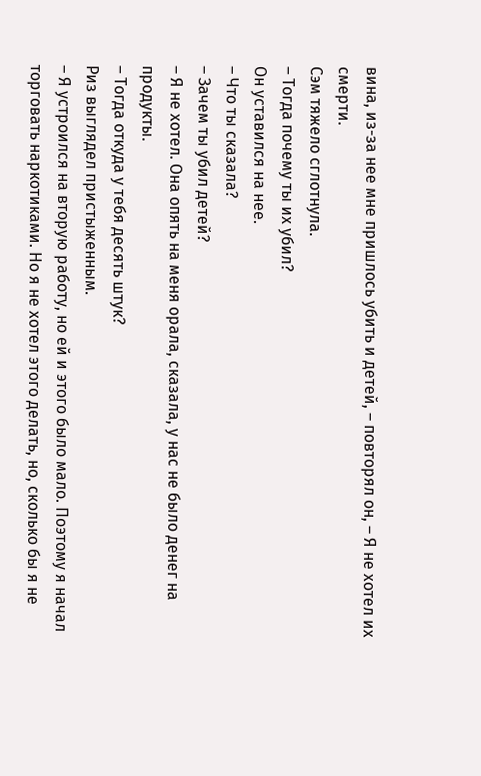вина, из-за нее мне пришлось убить и детей, – повторял он, – Я не хотел их смерти.
Сэм тяжело сглотнула.
– Тогда почему ты их убил?
Он уставился на нее.
– Что ты сказала?
– Зачем ты убил детей?
– Я не хотел. Она опять на меня орала, сказала, у нас не было денег на продукты.
– Тогда откуда у тебя десять штук?
Риз выглядел пристыженным.
– Я устроился на вторую работу, но ей и этого было мало. Поэтому я начал торговать наркотиками. Но я не хотел этого делать, но, сколько бы я не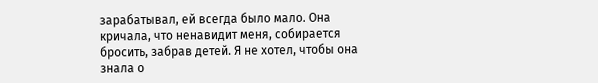зарабатывал, ей всегда было мало. Она кричала, что ненавидит меня, собирается бросить, забрав детей. Я не хотел, чтобы она знала о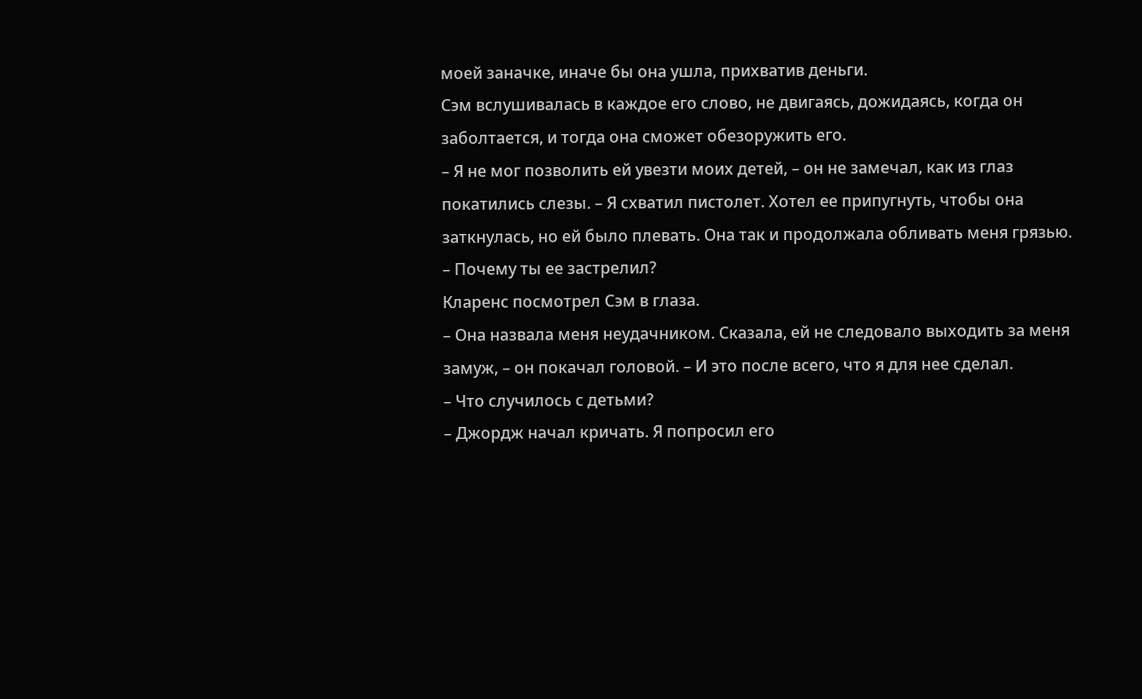моей заначке, иначе бы она ушла, прихватив деньги.
Сэм вслушивалась в каждое его слово, не двигаясь, дожидаясь, когда он заболтается, и тогда она сможет обезоружить его.
– Я не мог позволить ей увезти моих детей, – он не замечал, как из глаз покатились слезы. – Я схватил пистолет. Хотел ее припугнуть, чтобы она заткнулась, но ей было плевать. Она так и продолжала обливать меня грязью.
– Почему ты ее застрелил?
Кларенс посмотрел Сэм в глаза.
– Она назвала меня неудачником. Сказала, ей не следовало выходить за меня замуж, – он покачал головой. – И это после всего, что я для нее сделал.
– Что случилось с детьми?
– Джордж начал кричать. Я попросил его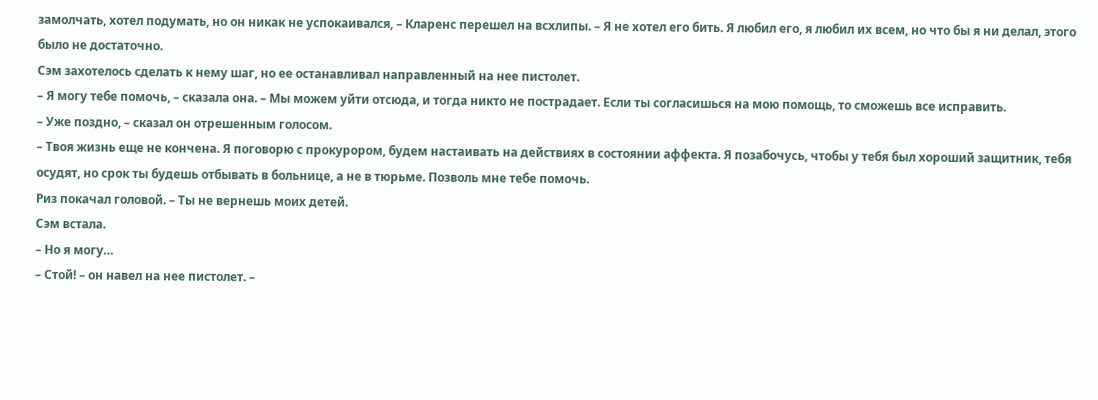замолчать, хотел подумать, но он никак не успокаивался, – Кларенс перешел на всхлипы. – Я не хотел его бить. Я любил его, я любил их всем, но что бы я ни делал, этого было не достаточно.
Сэм захотелось сделать к нему шаг, но ее останавливал направленный на нее пистолет.
– Я могу тебе помочь, – сказала она. – Мы можем уйти отсюда, и тогда никто не пострадает. Если ты согласишься на мою помощь, то сможешь все исправить.
– Уже поздно, – сказал он отрешенным голосом.
– Твоя жизнь еще не кончена. Я поговорю с прокурором, будем настаивать на действиях в состоянии аффекта. Я позабочусь, чтобы у тебя был хороший защитник, тебя осудят, но срок ты будешь отбывать в больнице, а не в тюрьме. Позволь мне тебе помочь.
Риз покачал головой. – Ты не вернешь моих детей.
Сэм встала.
– Но я могу…
– Стой! – он навел на нее пистолет. –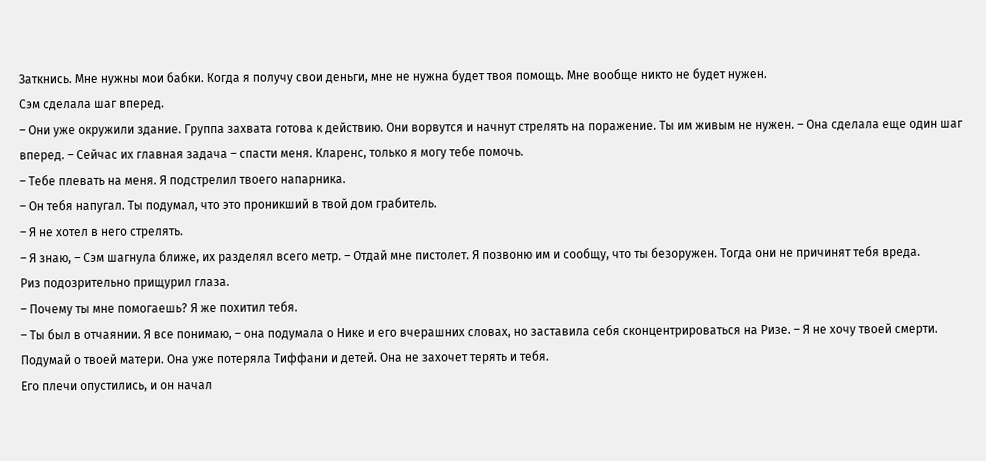Заткнись. Мне нужны мои бабки. Когда я получу свои деньги, мне не нужна будет твоя помощь. Мне вообще никто не будет нужен.
Сэм сделала шаг вперед.
– Они уже окружили здание. Группа захвата готова к действию. Они ворвутся и начнут стрелять на поражение. Ты им живым не нужен. – Она сделала еще один шаг вперед. – Сейчас их главная задача – спасти меня. Кларенс, только я могу тебе помочь.
– Тебе плевать на меня. Я подстрелил твоего напарника.
– Он тебя напугал. Ты подумал, что это проникший в твой дом грабитель.
– Я не хотел в него стрелять.
– Я знаю, – Сэм шагнула ближе, их разделял всего метр. – Отдай мне пистолет. Я позвоню им и сообщу, что ты безоружен. Тогда они не причинят тебя вреда.
Риз подозрительно прищурил глаза.
– Почему ты мне помогаешь? Я же похитил тебя.
– Ты был в отчаянии. Я все понимаю, – она подумала о Нике и его вчерашних словах, но заставила себя сконцентрироваться на Ризе. – Я не хочу твоей смерти. Подумай о твоей матери. Она уже потеряла Тиффани и детей. Она не захочет терять и тебя.
Его плечи опустились, и он начал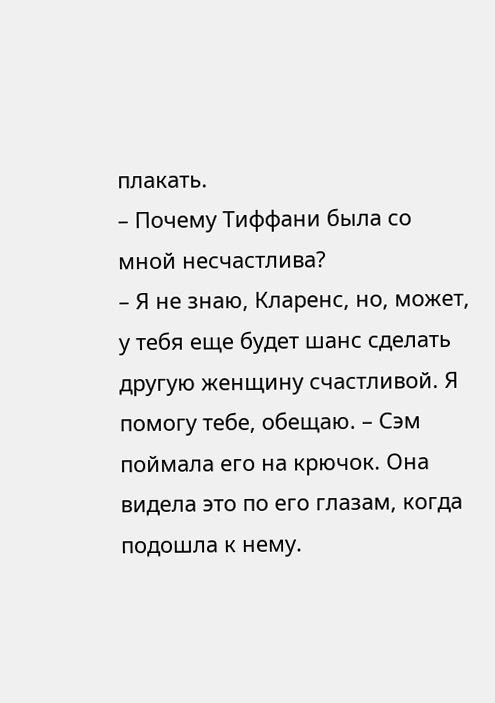плакать.
– Почему Тиффани была со мной несчастлива?
– Я не знаю, Кларенс, но, может, у тебя еще будет шанс сделать другую женщину счастливой. Я помогу тебе, обещаю. – Сэм поймала его на крючок. Она видела это по его глазам, когда подошла к нему.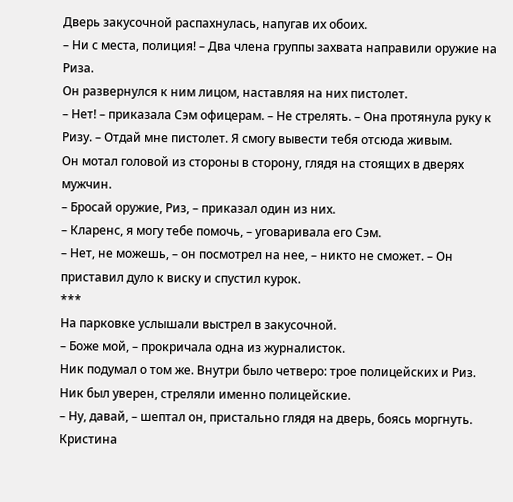Дверь закусочной распахнулась, напугав их обоих.
– Ни с места, полиция! – Два члена группы захвата направили оружие на Риза.
Он развернулся к ним лицом, наставляя на них пистолет.
– Нет! – приказала Сэм офицерам. – Не стрелять. – Она протянула руку к Ризу. – Отдай мне пистолет. Я смогу вывести тебя отсюда живым.
Он мотал головой из стороны в сторону, глядя на стоящих в дверях мужчин.
– Бросай оружие, Риз, – приказал один из них.
– Кларенс, я могу тебе помочь, – уговаривала его Сэм.
– Нет, не можешь, – он посмотрел на нее, – никто не сможет. – Он приставил дуло к виску и спустил курок.
***
На парковке услышали выстрел в закусочной.
– Боже мой, – прокричала одна из журналисток.
Ник подумал о том же. Внутри было четверо: трое полицейских и Риз. Ник был уверен, стреляли именно полицейские.
– Ну, давай, – шептал он, пристально глядя на дверь, боясь моргнуть. Кристина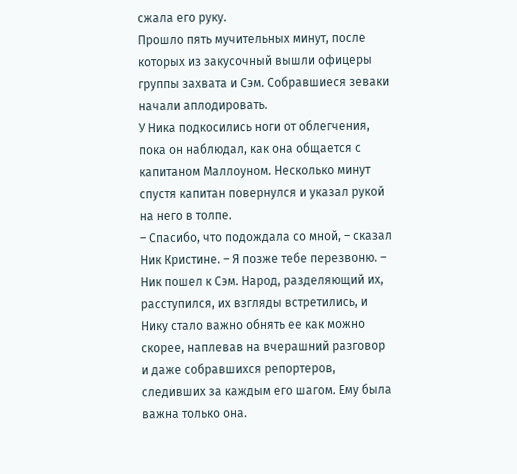сжала его руку.
Прошло пять мучительных минут, после которых из закусочный вышли офицеры группы захвата и Сэм. Собравшиеся зеваки начали аплодировать.
У Ника подкосились ноги от облегчения, пока он наблюдал, как она общается с капитаном Маллоуном. Несколько минут спустя капитан повернулся и указал рукой на него в толпе.
– Спасибо, что подождала со мной, – сказал Ник Кристине. – Я позже тебе перезвоню. – Ник пошел к Сэм. Народ, разделяющий их, расступился, их взгляды встретились, и Нику стало важно обнять ее как можно скорее, наплевав на вчерашний разговор и даже собравшихся репортеров, следивших за каждым его шагом. Ему была важна только она.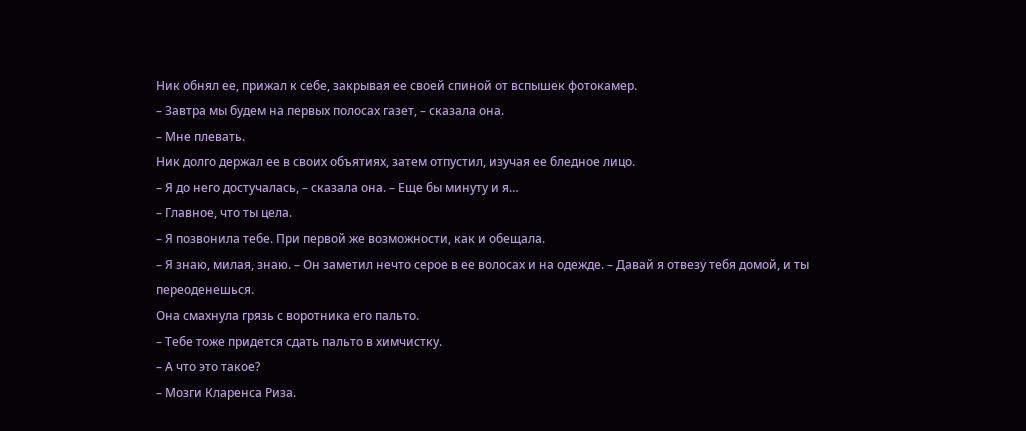Ник обнял ее, прижал к себе, закрывая ее своей спиной от вспышек фотокамер.
– Завтра мы будем на первых полосах газет, – сказала она.
– Мне плевать.
Ник долго держал ее в своих объятиях, затем отпустил, изучая ее бледное лицо.
– Я до него достучалась, – сказала она. – Еще бы минуту и я…
– Главное, что ты цела.
– Я позвонила тебе. При первой же возможности, как и обещала.
– Я знаю, милая, знаю. – Он заметил нечто серое в ее волосах и на одежде. – Давай я отвезу тебя домой, и ты переоденешься.
Она смахнула грязь с воротника его пальто.
– Тебе тоже придется сдать пальто в химчистку.
– А что это такое?
– Мозги Кларенса Риза.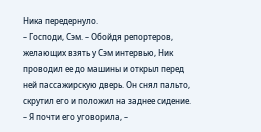Ника передернуло.
– Господи, Сэм. – Обойдя репортеров, желающих взять у Сэм интервью, Ник проводил ее до машины и открыл перед ней пассажирскую дверь. Он снял пальто, скрутил его и положил на заднее сидение.
– Я почти его уговорила, –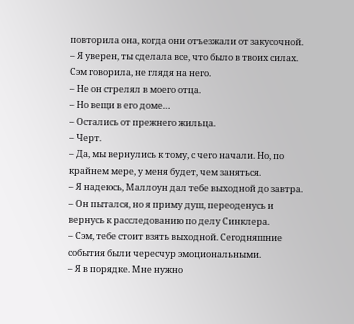повторила она, когда они отъезжали от закусочной.
– Я уверен, ты сделала все, что было в твоих силах.
Сэм говорила, не глядя на него.
– Не он стрелял в моего отца.
– Но вещи в его доме…
– Остались от прежнего жильца.
– Черт.
– Да, мы вернулись к тому, с чего начали. Но, по крайнем мере, у меня будет, чем заняться.
– Я надеюсь, Маллоун дал тебе выходной до завтра.
– Он пытался, но я приму душ, переоденусь и вернусь к расследованию по делу Синклера.
– Сэм, тебе стоит взять выходной. Сегодняшние события были чересчур эмоциональными.
– Я в порядке. Мне нужно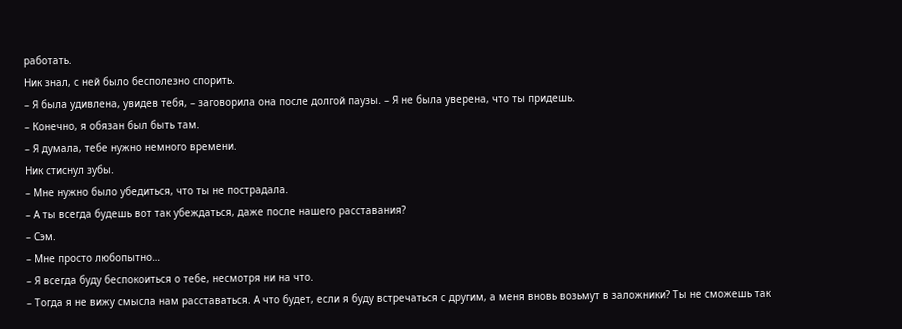работать.
Ник знал, с ней было бесполезно спорить.
– Я была удивлена, увидев тебя, – заговорила она после долгой паузы. – Я не была уверена, что ты придешь.
– Конечно, я обязан был быть там.
– Я думала, тебе нужно немного времени.
Ник стиснул зубы.
– Мне нужно было убедиться, что ты не пострадала.
– А ты всегда будешь вот так убеждаться, даже после нашего расставания?
– Сэм.
– Мне просто любопытно…
– Я всегда буду беспокоиться о тебе, несмотря ни на что.
– Тогда я не вижу смысла нам расставаться. А что будет, если я буду встречаться с другим, а меня вновь возьмут в заложники? Ты не сможешь так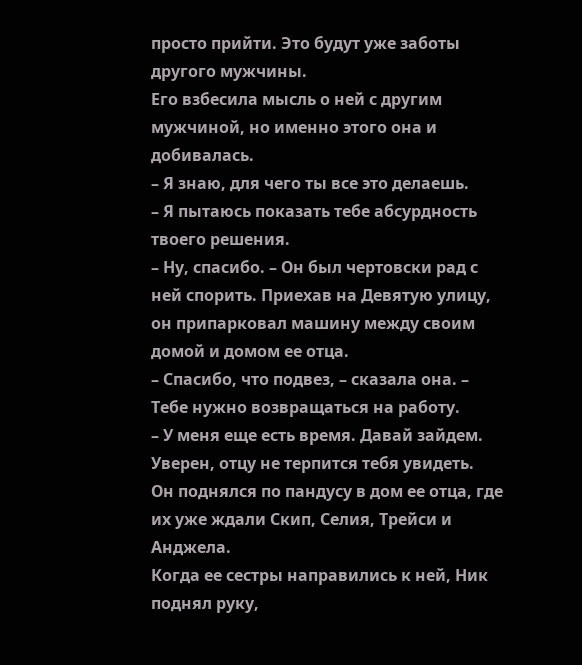просто прийти. Это будут уже заботы другого мужчины.
Его взбесила мысль о ней с другим мужчиной, но именно этого она и добивалась.
– Я знаю, для чего ты все это делаешь.
– Я пытаюсь показать тебе абсурдность твоего решения.
– Ну, спасибо. – Он был чертовски рад с ней спорить. Приехав на Девятую улицу, он припарковал машину между своим домой и домом ее отца.
– Спасибо, что подвез, – сказала она. – Тебе нужно возвращаться на работу.
– У меня еще есть время. Давай зайдем. Уверен, отцу не терпится тебя увидеть.
Он поднялся по пандусу в дом ее отца, где их уже ждали Скип, Селия, Трейси и Анджела.
Когда ее сестры направились к ней, Ник поднял руку,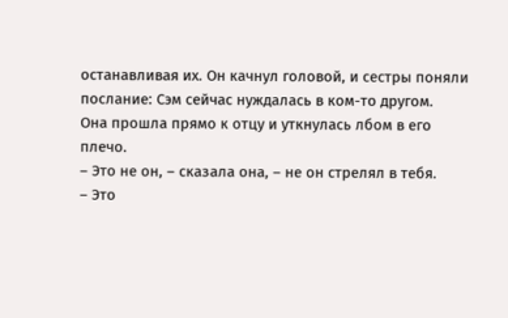останавливая их. Он качнул головой, и сестры поняли послание: Сэм сейчас нуждалась в ком-то другом.
Она прошла прямо к отцу и уткнулась лбом в его плечо.
– Это не он, – сказала она, – не он стрелял в тебя.
– Это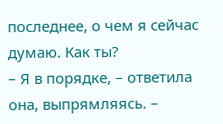последнее, о чем я сейчас думаю. Как ты?
– Я в порядке, – ответила она, выпрямляясь. –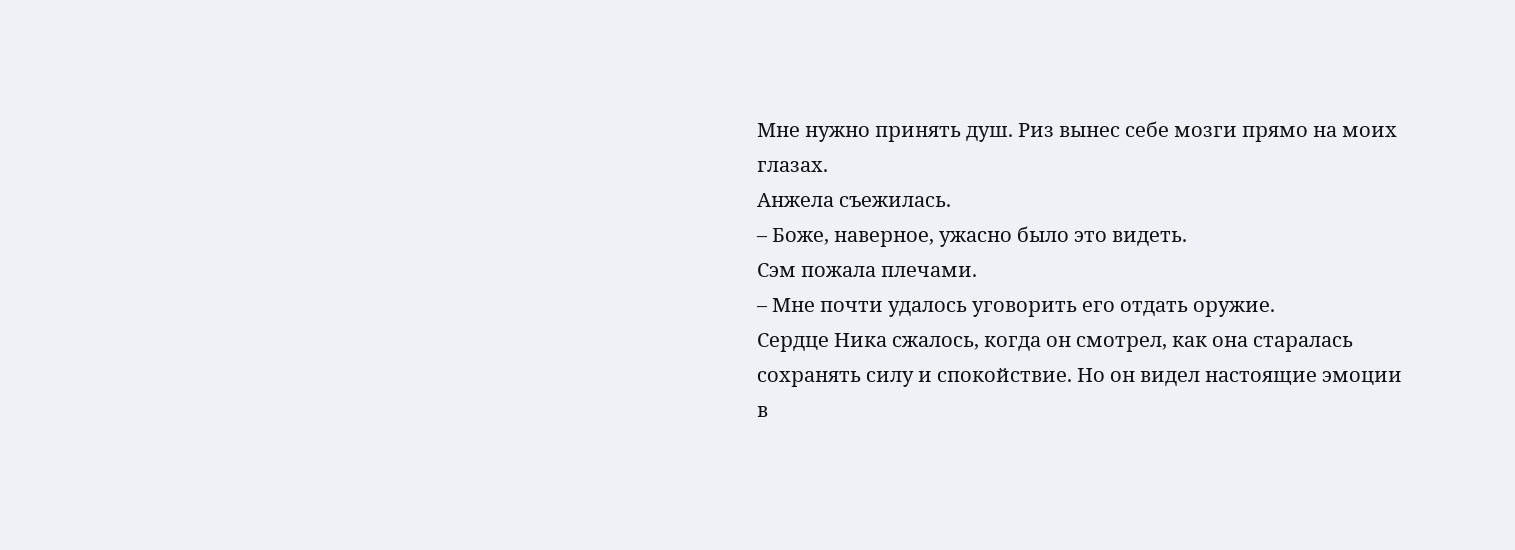Мне нужно принять душ. Риз вынес себе мозги прямо на моих глазах.
Анжела съежилась.
– Боже, наверное, ужасно было это видеть.
Сэм пожала плечами.
– Мне почти удалось уговорить его отдать оружие.
Сердце Ника сжалось, когда он смотрел, как она старалась сохранять силу и спокойствие. Но он видел настоящие эмоции в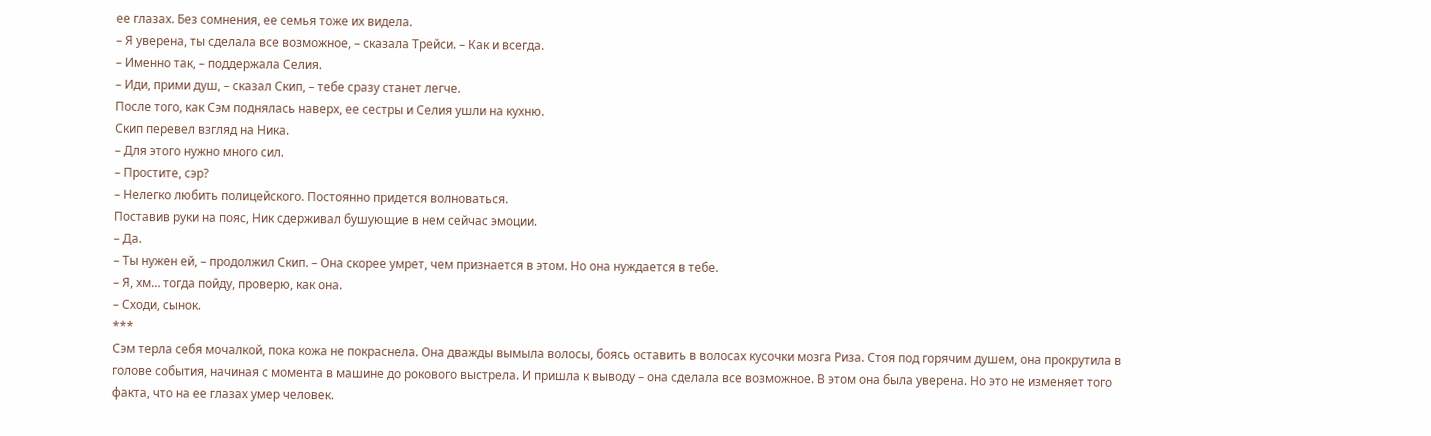ее глазах. Без сомнения, ее семья тоже их видела.
– Я уверена, ты сделала все возможное, – сказала Трейси. – Как и всегда.
– Именно так, – поддержала Селия.
– Иди, прими душ, – сказал Скип, – тебе сразу станет легче.
После того, как Сэм поднялась наверх, ее сестры и Селия ушли на кухню.
Скип перевел взгляд на Ника.
– Для этого нужно много сил.
– Простите, сэр?
– Нелегко любить полицейского. Постоянно придется волноваться.
Поставив руки на пояс, Ник сдерживал бушующие в нем сейчас эмоции.
– Да.
– Ты нужен ей, – продолжил Скип. – Она скорее умрет, чем признается в этом. Но она нуждается в тебе.
– Я, хм… тогда пойду, проверю, как она.
– Сходи, сынок.
***
Сэм терла себя мочалкой, пока кожа не покраснела. Она дважды вымыла волосы, боясь оставить в волосах кусочки мозга Риза. Стоя под горячим душем, она прокрутила в голове события, начиная с момента в машине до рокового выстрела. И пришла к выводу – она сделала все возможное. В этом она была уверена. Но это не изменяет того факта, что на ее глазах умер человек.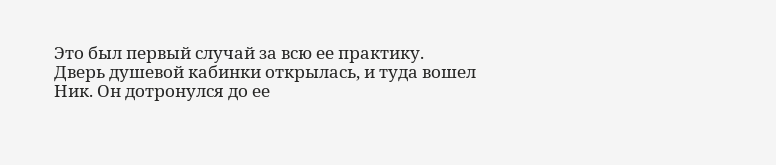Это был первый случай за всю ее практику.
Дверь душевой кабинки открылась, и туда вошел Ник. Он дотронулся до ее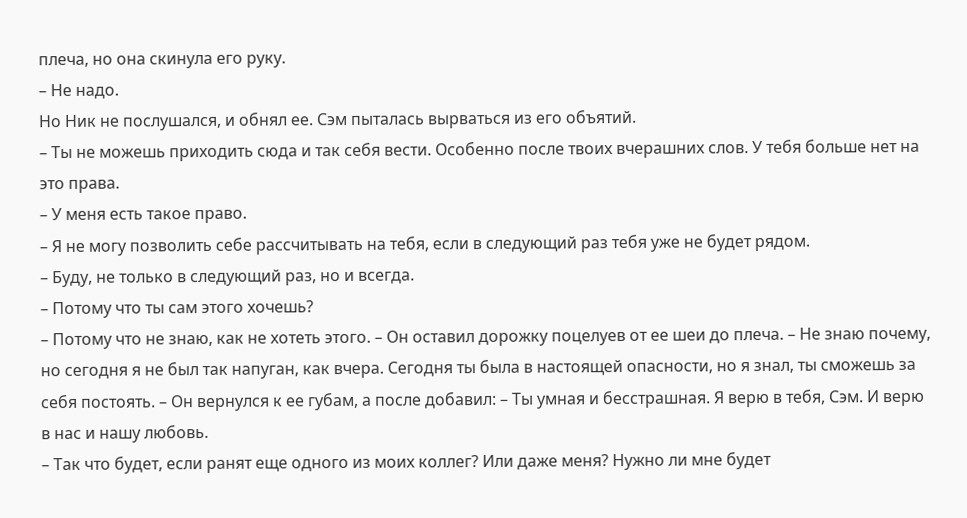плеча, но она скинула его руку.
– Не надо.
Но Ник не послушался, и обнял ее. Сэм пыталась вырваться из его объятий.
– Ты не можешь приходить сюда и так себя вести. Особенно после твоих вчерашних слов. У тебя больше нет на это права.
– У меня есть такое право.
– Я не могу позволить себе рассчитывать на тебя, если в следующий раз тебя уже не будет рядом.
– Буду, не только в следующий раз, но и всегда.
– Потому что ты сам этого хочешь?
– Потому что не знаю, как не хотеть этого. – Он оставил дорожку поцелуев от ее шеи до плеча. – Не знаю почему, но сегодня я не был так напуган, как вчера. Сегодня ты была в настоящей опасности, но я знал, ты сможешь за себя постоять. – Он вернулся к ее губам, а после добавил: – Ты умная и бесстрашная. Я верю в тебя, Сэм. И верю в нас и нашу любовь.
– Так что будет, если ранят еще одного из моих коллег? Или даже меня? Нужно ли мне будет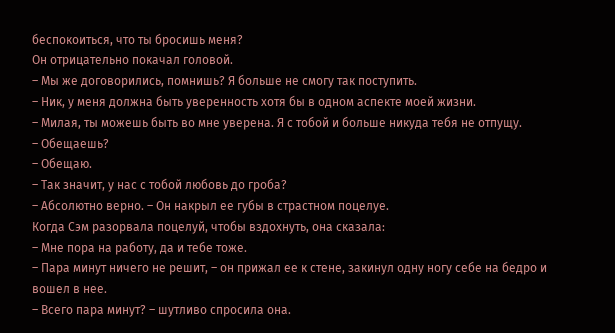беспокоиться, что ты бросишь меня?
Он отрицательно покачал головой.
– Мы же договорились, помнишь? Я больше не смогу так поступить.
– Ник, у меня должна быть уверенность хотя бы в одном аспекте моей жизни.
– Милая, ты можешь быть во мне уверена. Я с тобой и больше никуда тебя не отпущу.
– Обещаешь?
– Обещаю.
– Так значит, у нас с тобой любовь до гроба?
– Абсолютно верно. – Он накрыл ее губы в страстном поцелуе.
Когда Сэм разорвала поцелуй, чтобы вздохнуть, она сказала:
– Мне пора на работу, да и тебе тоже.
– Пара минут ничего не решит, – он прижал ее к стене, закинул одну ногу себе на бедро и вошел в нее.
– Всего пара минут? – шутливо спросила она.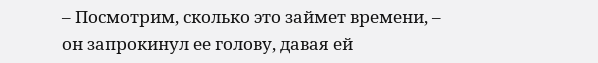– Посмотрим, сколько это займет времени, – он запрокинул ее голову, давая ей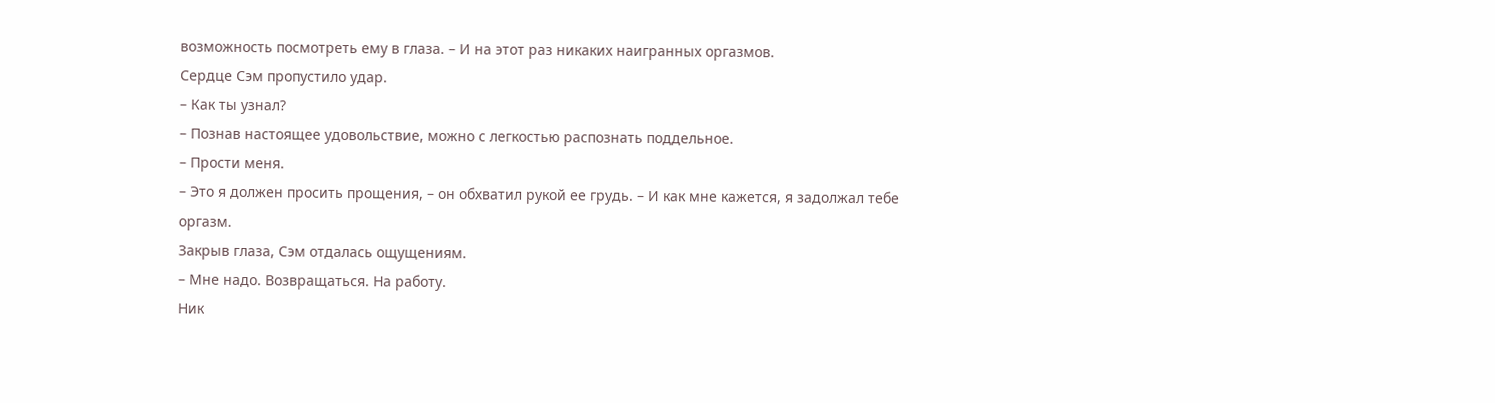возможность посмотреть ему в глаза. – И на этот раз никаких наигранных оргазмов.
Сердце Сэм пропустило удар.
– Как ты узнал?
– Познав настоящее удовольствие, можно с легкостью распознать поддельное.
– Прости меня.
– Это я должен просить прощения, – он обхватил рукой ее грудь. – И как мне кажется, я задолжал тебе оргазм.
Закрыв глаза, Сэм отдалась ощущениям.
– Мне надо. Возвращаться. На работу.
Ник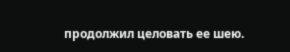продолжил целовать ее шею.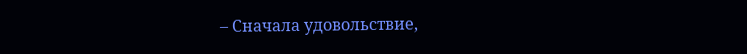– Сначала удовольствие,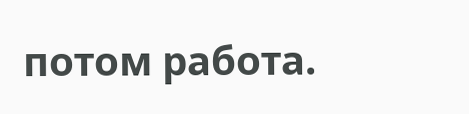потом работа.